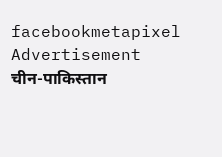facebookmetapixel
Advertisement
चीन-पाकिस्तान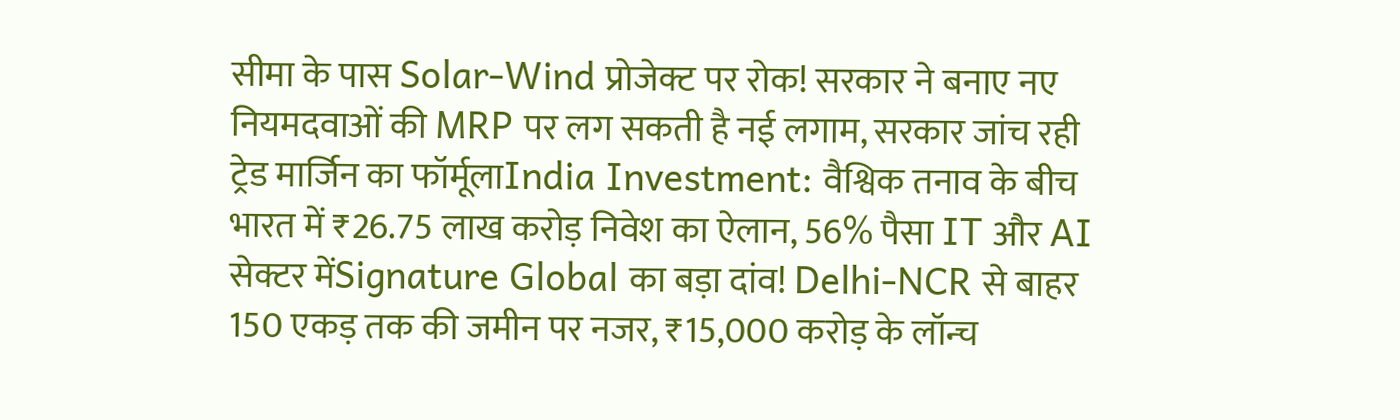सीमा के पास Solar-Wind प्रोजेक्ट पर रोक! सरकार ने बनाए नए नियमदवाओं की MRP पर लग सकती है नई लगाम, सरकार जांच रही ट्रेड मार्जिन का फॉर्मूलाIndia Investment: वैश्विक तनाव के बीच भारत में ₹26.75 लाख करोड़ निवेश का ऐलान, 56% पैसा IT और AI सेक्टर मेंSignature Global का बड़ा दांव! Delhi-NCR से बाहर 150 एकड़ तक की जमीन पर नजर, ₹15,000 करोड़ के लॉन्च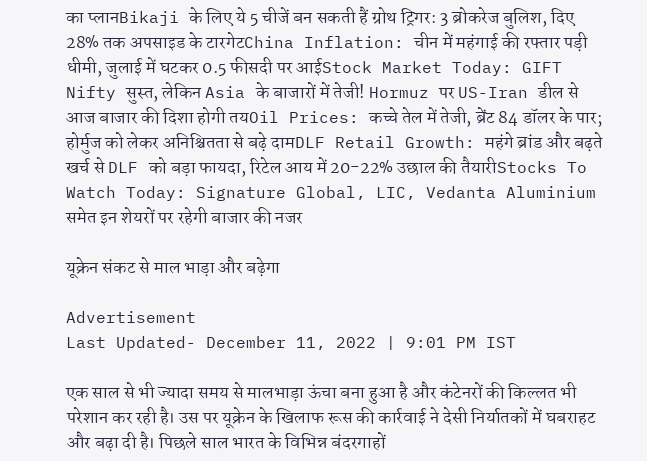का प्लानBikaji के लिए ये 5 चीजें बन सकती हैं ग्रोथ ट्रिगर: 3 ब्रोकरेज बुलिश, दिए 28% तक अपसाइड के टारगेटChina Inflation: चीन में महंगाई की रफ्तार पड़ी धीमी, जुलाई में घटकर 0.5 फीसदी पर आईStock Market Today: GIFT Nifty सुस्त, लेकिन Asia के बाजारों में तेजी! Hormuz पर US-Iran डील से आज बाजार की दिशा होगी तयOil Prices: कच्चे तेल में तेजी, ब्रेंट 84 डॉलर के पार; होर्मुज को लेकर अनिश्चितता से बढ़े दामDLF Retail Growth: महंगे ब्रांड और बढ़ते खर्च से DLF को बड़ा फायदा, रिटेल आय में 20-22% उछाल की तैयारीStocks To Watch Today: Signature Global, LIC, Vedanta Aluminium समेत इन शेयरों पर रहेगी बाजार की नजर

यूक्रेन संकट से माल भाड़ा और बढ़ेगा

Advertisement
Last Updated- December 11, 2022 | 9:01 PM IST

एक साल से भी ज्यादा समय से मालभाड़ा ऊंचा बना हुआ है और कंटेनरों की किल्लत भी परेशान कर रही है। उस पर यूक्रेन के खिलाफ रूस की कार्रवाई ने देसी निर्यातकों में घबराहट और बढ़ा दी है। पिछले साल भारत के विभिन्न बंदरगाहों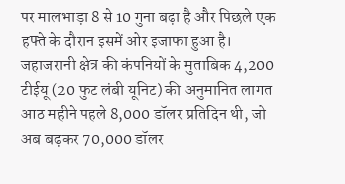पर मालभाड़ा 8 से 10 गुना बढ़ा है और पिछले एक हफ्ते के दौरान इसमें ओर इजाफा हुआ है।
जहाजरानी क्षेत्र की कंपनियों के मुताबिक 4,200 टीईयू (20 फुट लंबी यूनिट) की अनुमानित लागत आठ महीने पहले 8,000 डॉलर प्रतिदिन थी, जो अब बढ़कर 70,000 डॉलर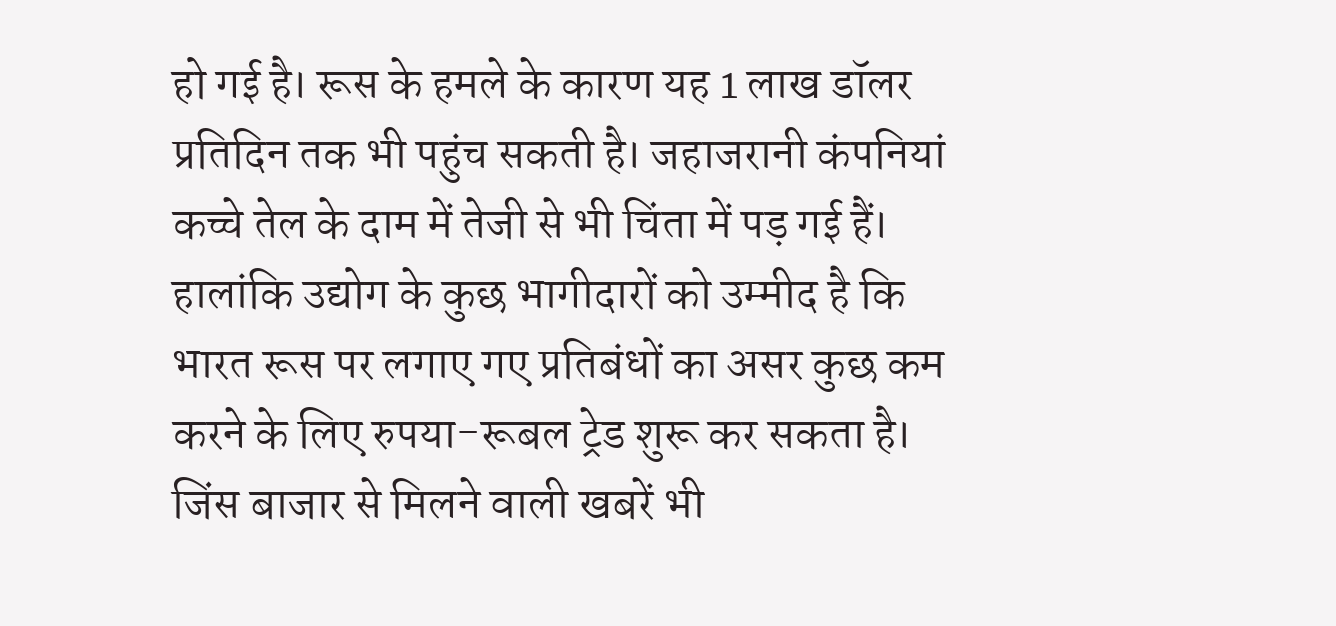हो गई है। रूस के हमले के कारण यह 1 लाख डॉलर प्रतिदिन तक भी पहुंच सकती है। जहाजरानी कंपनियां कच्चे तेल के दाम में तेजी से भी चिंता में पड़ गई हैं। हालांकि उद्योग के कुछ भागीदारों को उम्मीद है कि भारत रूस पर लगाए गए प्रतिबंधों का असर कुछ कम करने के लिए रुपया-रूबल ट्रेड शुरू कर सकता है।
जिंस बाजार से मिलने वाली खबरें भी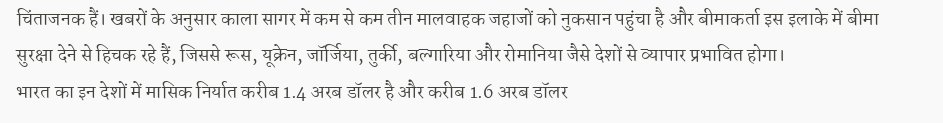चिंताजनक हैं। खबरों के अनुसार काला सागर में कम से कम तीन मालवाहक जहाजों को नुकसान पहुंचा है और बीमाकर्ता इस इलाके में बीमा सुरक्षा देने से हिचक रहे हैं, जिससे रूस, यूक्रेन, जॉर्जिया, तुर्की, बल्गारिया और रोमानिया जैसे देशों से व्यापार प्रभावित होगा।
भारत का इन देशों में मासिक निर्यात करीब 1.4 अरब डॉलर है और करीब 1.6 अरब डॉलर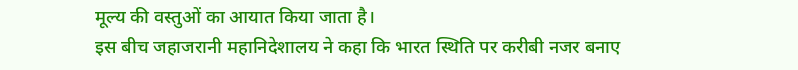मूल्य की वस्तुओं का आयात किया जाता है।
इस बीच जहाजरानी महानिदेशालय ने कहा कि भारत स्थिति पर करीबी नजर बनाए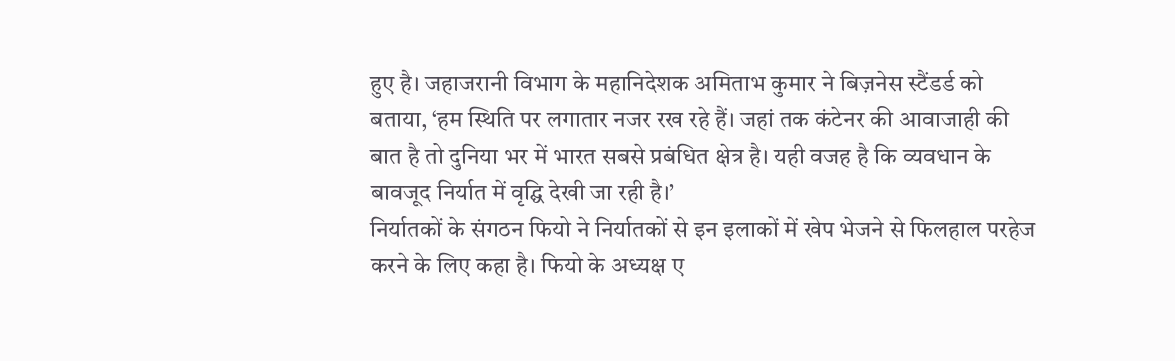हुए है। जहाजरानी विभाग के महानिदेशक अमिताभ कुमार ने बिज़नेस स्टैंडर्ड को बताया, ‘हम स्थिति पर लगातार नजर रख रहे हैं। जहां तक कंटेनर की आवाजाही की बात है तो दुनिया भर में भारत सबसे प्रबंधित क्षेत्र है। यही वजह है कि व्यवधान के बावजूद निर्यात में वृद्घि देखी जा रही है।’
निर्यातकों के संगठन फियो ने निर्यातकों से इन इलाकों में खेप भेजने से फिलहाल परहेज करने के लिए कहा है। फियो के अध्यक्ष ए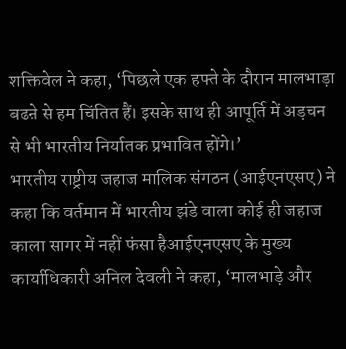शक्तिवेल ने कहा, ‘पिछले एक हफ्ते के दौरान मालभाड़ा बढऩे से हम चिंतित हैं। इसके साथ ही आपूर्ति में अड़चन से भी भारतीय निर्यातक प्रभावित होंगे।’
भारतीय राष्ट्रीय जहाज मालिक संगठन (आईएनएसए) ने कहा कि वर्तमान में भारतीय झंडे वाला कोई ही जहाज काला सागर में नहीं फंसा हैआईएनएसए के मुख्य कार्याधिकारी अनिल देवली ने कहा, ‘मालभाड़े और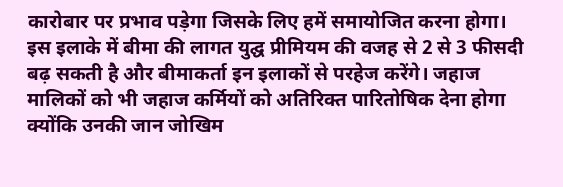कारोबार पर प्रभाव पड़ेगा जिसके लिए हमें समायोजित करना होगा। इस इलाके में बीमा की लागत युद्घ प्रीमियम की वजह से 2 से 3 फीसदी बढ़ सकती है और बीमाकर्ता इन इलाकों से परहेज करेंगे। जहाज मालिकों को भी जहाज कर्मियों को अतिरिक्त पारितोषिक देना होगा क्योंकि उनकी जान जोखिम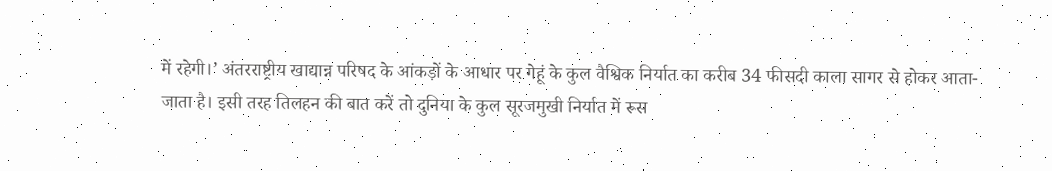में रहेगी।’ अंतरराष्ट्रीय खाद्यान्न परिषद के आंकड़ों के आधार पर गेहूं के कुल वैश्विक निर्यात का करीब 34 फीसदी काला सागर से होकर आता-जाता है। इसी तरह तिलहन की बात करें तो दुनिया के कुल सूरजमुखी निर्यात में रूस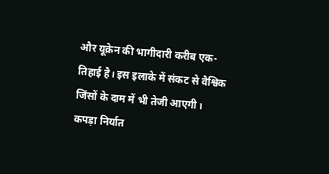और यूक्रेन की भागीदारी करीब एक-तिहाई है। इस इलाके में संकट से वैश्विक जिंसों के दाम में भी तेजी आएगी। कपड़ा निर्यात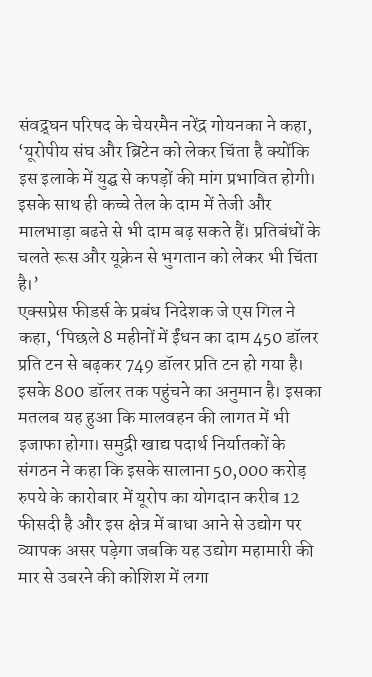संवद्र्घन परिषद के चेयरमैन नरेंद्र गोयनका ने कहा, ‘यूरोपीय संघ और ब्रिटेन को लेकर चिंता है क्योंकि इस इलाके में युद्घ से कपड़ों की मांग प्रभावित होगी। इसके साथ ही कच्चे तेल के दाम में तेजी और मालभाड़ा बढऩे से भी दाम बढ़ सकते हैं। प्रतिबंधों के चलते रूस और यूक्रेन से भुगतान को लेकर भी चिंता है।’
एक्सप्रेस फीडर्स के प्रबंध निदेशक जे एस गिल ने कहा, ‘पिछले 8 महीनों में ईंधन का दाम 450 डॉलर प्रति टन से बढ़कर 749 डॉलर प्रति टन हो गया है। इसके 800 डॉलर तक पहुंचने का अनुमान है। इसका मतलब यह हुआ कि मालवहन की लागत में भी इजाफा होगा। समुद्री खाद्य पदार्थ निर्यातकों के संगठन ने कहा कि इसके सालाना 50,000 करोड़ रुपये के कारोबार में यूरोप का योगदान करीब 12 फीसदी है और इस क्षेत्र में बाधा आने से उद्योग पर व्यापक असर पड़ेगा जबकि यह उद्योग महामारी की मार से उबरने की कोशिश में लगा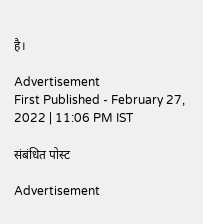है।

Advertisement
First Published - February 27, 2022 | 11:06 PM IST

संबंधित पोस्ट

Advertisement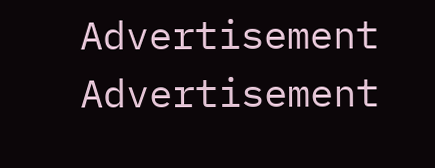Advertisement
Advertisement